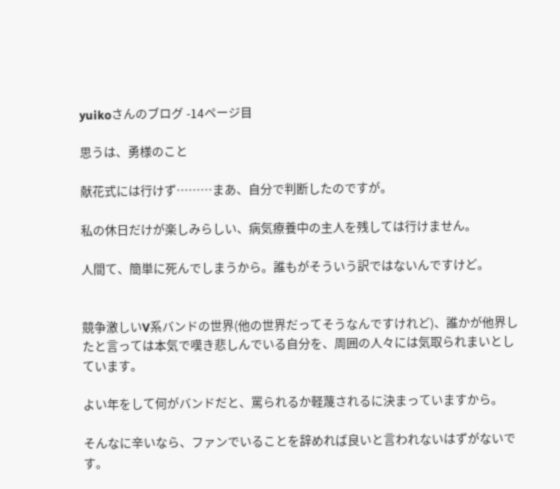yuikoさんのブログ -14ページ目

思うは、勇様のこと

献花式には行けず………まあ、自分で判断したのですが。

私の休日だけが楽しみらしい、病気療養中の主人を残しては行けません。

人間て、簡単に死んでしまうから。誰もがそういう訳ではないんですけど。


競争激しいV系バンドの世界(他の世界だってそうなんですけれど)、誰かが他界したと言っては本気で嘆き悲しんでいる自分を、周囲の人々には気取られまいとしています。

よい年をして何がバンドだと、罵られるか軽蔑されるに決まっていますから。

そんなに辛いなら、ファンでいることを辞めれば良いと言われないはずがないです。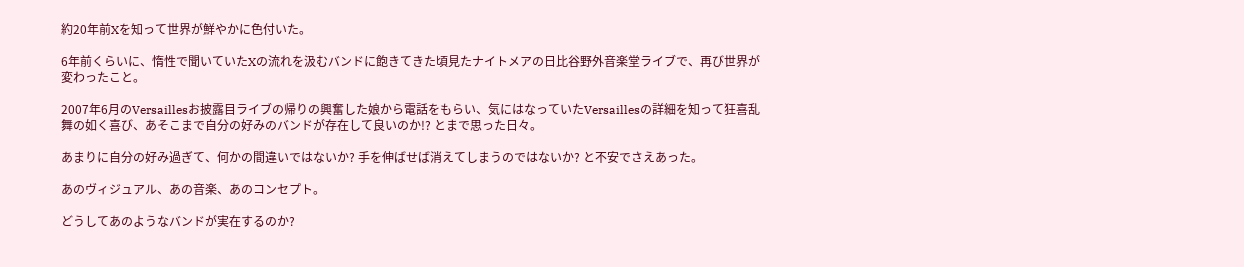約20年前Xを知って世界が鮮やかに色付いた。

6年前くらいに、惰性で聞いていたXの流れを汲むバンドに飽きてきた頃見たナイトメアの日比谷野外音楽堂ライブで、再び世界が変わったこと。

2007年6月のVersaillesお披露目ライブの帰りの興奮した娘から電話をもらい、気にはなっていたVersaillesの詳細を知って狂喜乱舞の如く喜び、あそこまで自分の好みのバンドが存在して良いのか!? とまで思った日々。

あまりに自分の好み過ぎて、何かの間違いではないか? 手を伸ばせば消えてしまうのではないか? と不安でさえあった。

あのヴィジュアル、あの音楽、あのコンセプト。

どうしてあのようなバンドが実在するのか?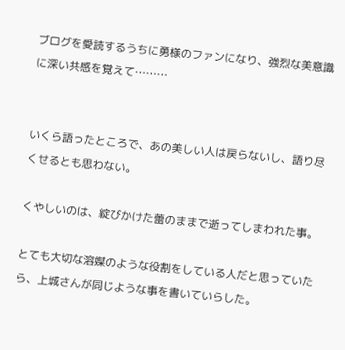ブログを愛読するうちに勇様のファンになり、強烈な美意識に深い共感を覚えて………


いくら語ったところで、あの美しい人は戻らないし、語り尽くせるとも思わない。

くやしいのは、綻びかけた蕾のままで逝ってしまわれた事。

とても大切な溶媒のような役割をしている人だと思っていたら、上城さんが同じような事を書いていらした。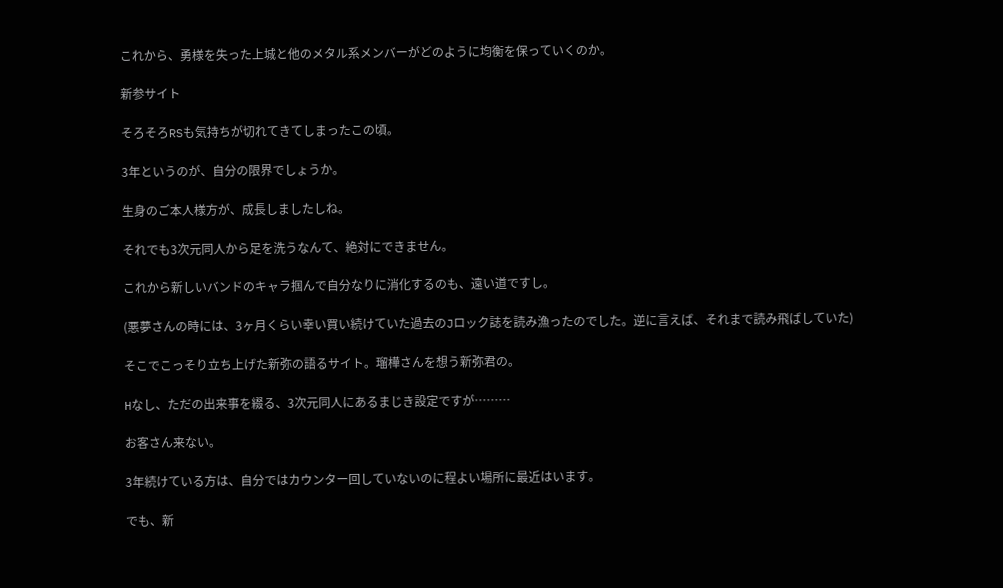これから、勇様を失った上城と他のメタル系メンバーがどのように均衡を保っていくのか。

新参サイト

そろそろRSも気持ちが切れてきてしまったこの頃。

3年というのが、自分の限界でしょうか。

生身のご本人様方が、成長しましたしね。

それでも3次元同人から足を洗うなんて、絶対にできません。

これから新しいバンドのキャラ掴んで自分なりに消化するのも、遠い道ですし。

(悪夢さんの時には、3ヶ月くらい幸い買い続けていた過去のJロック誌を読み漁ったのでした。逆に言えば、それまで読み飛ばしていた)

そこでこっそり立ち上げた新弥の語るサイト。瑠樺さんを想う新弥君の。

Hなし、ただの出来事を綴る、3次元同人にあるまじき設定ですが………

お客さん来ない。

3年続けている方は、自分ではカウンター回していないのに程よい場所に最近はいます。

でも、新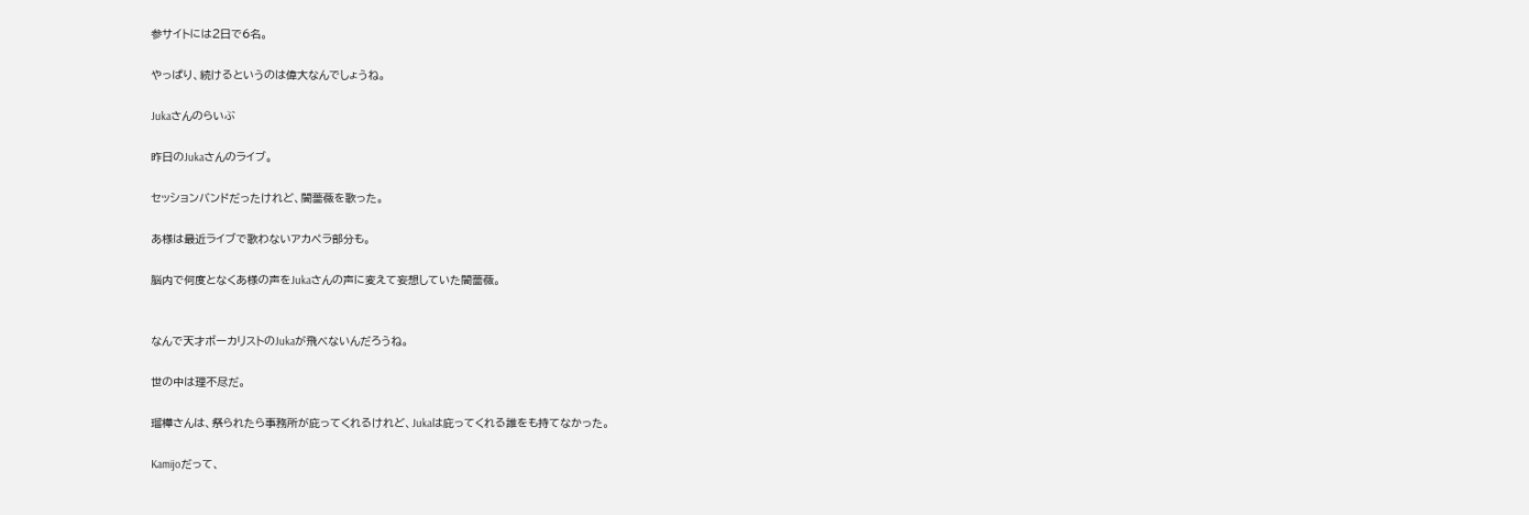参サイトには2日で6名。

やっぱり、続けるというのは偉大なんでしょうね。

Jukaさんのらいぶ

昨日のJukaさんのライブ。

セッションバンドだったけれど、闇薔薇を歌った。

あ様は最近ライブで歌わないアカペラ部分も。

脳内で何度となくあ様の声をJukaさんの声に変えて妄想していた闇薔薇。


なんで天才ボーカリストのJukaが飛べないんだろうね。

世の中は理不尽だ。

瑠樺さんは、祭られたら事務所が庇ってくれるけれど、Jukaは庇ってくれる誰をも持てなかった。

Kamijoだって、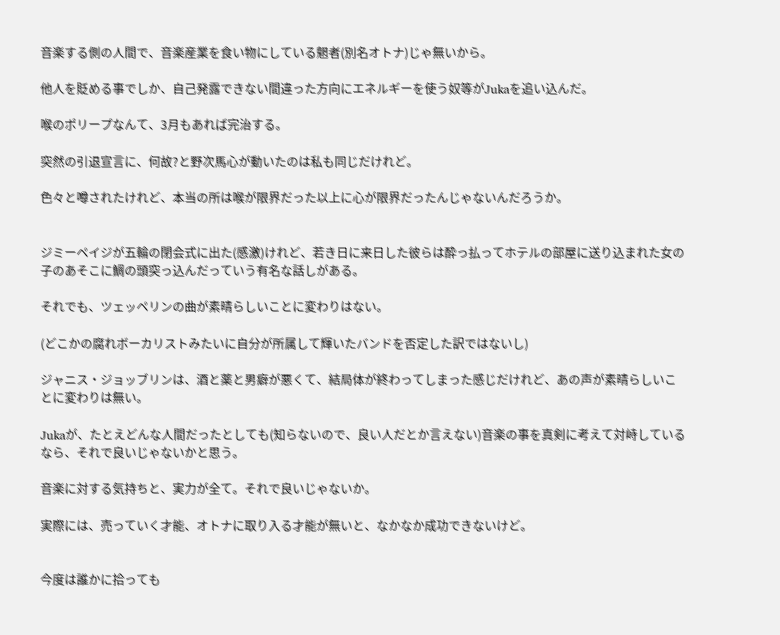音楽する側の人間で、音楽産業を食い物にしている魍者(別名オトナ)じゃ無いから。

他人を貶める事でしか、自己発露できない間違った方向にエネルギーを使う奴等がJukaを追い込んだ。

喉のポリープなんて、3月もあれば完治する。

突然の引退宣言に、何故?と野次馬心が動いたのは私も同じだけれど。

色々と噂されたけれど、本当の所は喉が限界だった以上に心が限界だったんじゃないんだろうか。


ジミーペイジが五輪の閉会式に出た(感激)けれど、若き日に来日した彼らは酔っ払ってホテルの部屋に送り込まれた女の子のあそこに鯛の頭突っ込んだっていう有名な話しがある。

それでも、ツェッペリンの曲が素晴らしいことに変わりはない。

(どこかの腐れボーカリストみたいに自分が所属して輝いたバンドを否定した訳ではないし)

ジャニス・ジョッブリンは、酒と薬と男癖が悪くて、結局体が終わってしまった感じだけれど、あの声が素晴らしいことに変わりは無い。

Jukaが、たとえどんな人間だったとしても(知らないので、良い人だとか言えない)音楽の事を真剣に考えて対峙しているなら、それで良いじゃないかと思う。

音楽に対する気持ちと、実力が全て。それで良いじゃないか。

実際には、売っていく才能、オトナに取り入る才能が無いと、なかなか成功できないけど。


今度は誰かに拾っても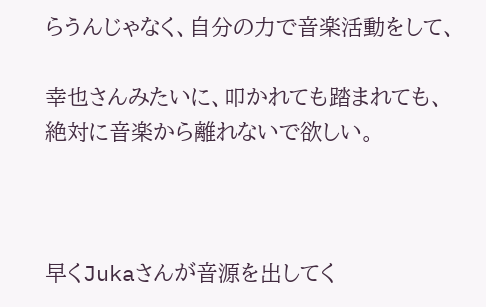らうんじゃなく、自分の力で音楽活動をして、

幸也さんみたいに、叩かれても踏まれても、絶対に音楽から離れないで欲しい。



早くJukaさんが音源を出してく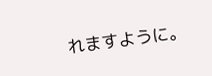れますように。